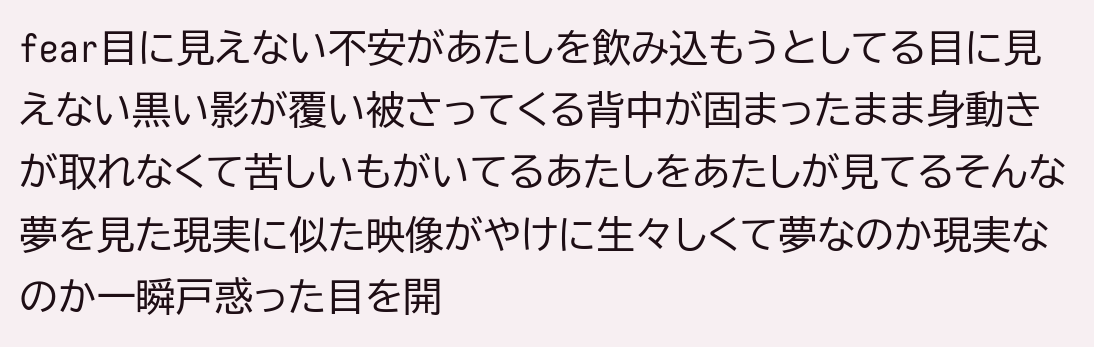fear目に見えない不安があたしを飲み込もうとしてる目に見えない黒い影が覆い被さってくる背中が固まったまま身動きが取れなくて苦しいもがいてるあたしをあたしが見てるそんな夢を見た現実に似た映像がやけに生々しくて夢なのか現実なのか一瞬戸惑った目を開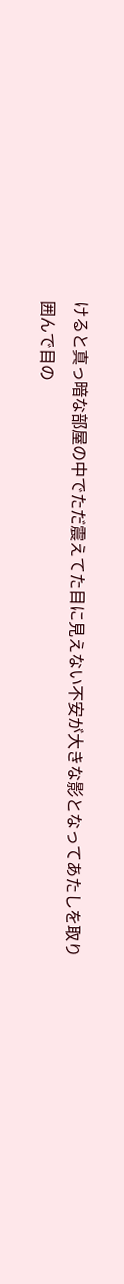けると真っ暗な部屋の中でただ震えてた目に見えない不安が大きな影となってあたしを取り囲んで目の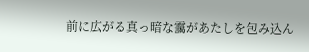前に広がる真っ暗な靄があたしを包み込ん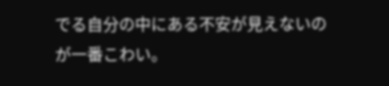でる自分の中にある不安が見えないのが一番こわい。